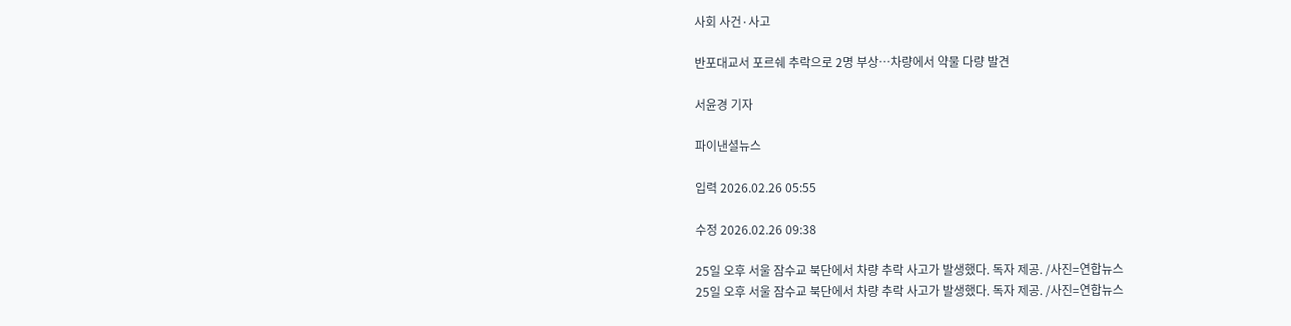사회 사건·사고

반포대교서 포르쉐 추락으로 2명 부상…차량에서 약물 다량 발견

서윤경 기자

파이낸셜뉴스

입력 2026.02.26 05:55

수정 2026.02.26 09:38

25일 오후 서울 잠수교 북단에서 차량 추락 사고가 발생했다. 독자 제공. /사진=연합뉴스
25일 오후 서울 잠수교 북단에서 차량 추락 사고가 발생했다. 독자 제공. /사진=연합뉴스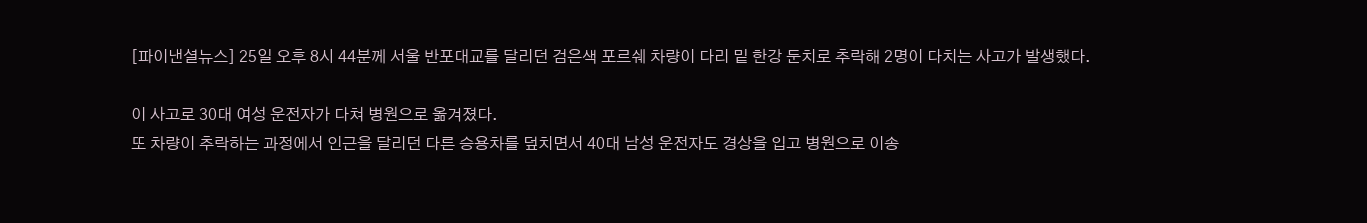[파이낸셜뉴스] 25일 오후 8시 44분께 서울 반포대교를 달리던 검은색 포르쉐 차량이 다리 밑 한강 둔치로 추락해 2명이 다치는 사고가 발생했다.

이 사고로 30대 여성 운전자가 다쳐 병원으로 옮겨졌다.
또 차량이 추락하는 과정에서 인근을 달리던 다른 승용차를 덮치면서 40대 남성 운전자도 경상을 입고 병원으로 이송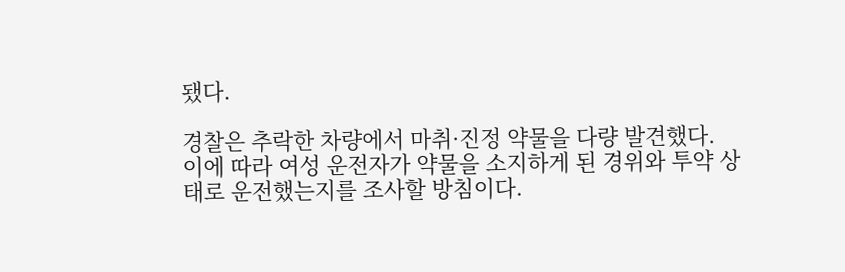됐다.

경찰은 추락한 차량에서 마취·진정 약물을 다량 발견했다.
이에 따라 여성 운전자가 약물을 소지하게 된 경위와 투약 상태로 운전했는지를 조사할 방침이다.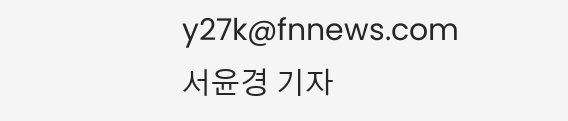y27k@fnnews.com 서윤경 기자